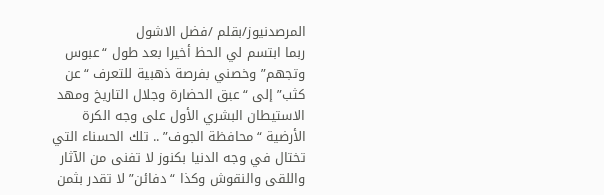المرصدنيوز/بقلم /فضل الاشول
ربما ابتسم لي الحظ أخيرا بعد طول “عبوس وتجهم” وخصني بفرصة ذهبية للتعرف “عن كثب” إلى “عبق الحضارة وجلال التاريخ ومهد الاستيطان البشري الأول على وجه الكرة الأرضية “محافظة الجوف” .. تلك الحسناء التي تختال في وجه الدنيا بكنوز لا تفنى من الآثار واللقى والنقوش وكذا “دفائن” لا تقدر بثمن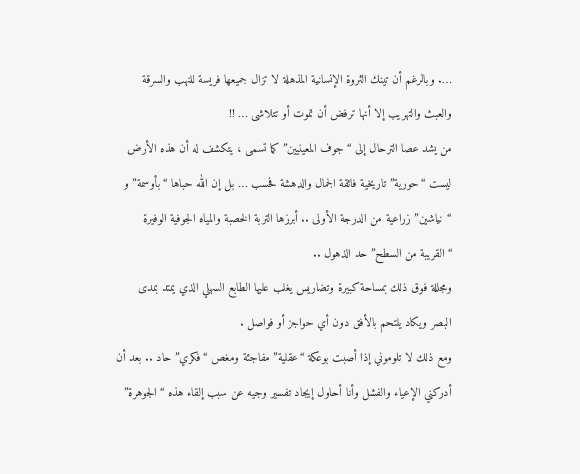…. وبالرغم أن تينك الثروة الإنسانية المذهلة لا تزال جميعها فريسة للنهب والسرقة والعبث والتهريب إلا أنها ترفض أن تموت أو تتلاشى … !!
من يشد عصا الترحال إلى “جوف المعينيين” كما تسمى ، يتكشف له أن هذه الأرض ليست “حورية” تاريخية فائقة الجمال والدهشة فحسب … بل إن الله حباها “بأوسمة” و “نياشين” زراعية من الدرجة الأولى .. أبرزها التربة الخصبة والمياه الجوفية الوفيرة “القريبة من السطح” حد الذهول ..
ومجللة فوق ذلك بمساحة كبيرة وتضاريس يغلب عليها الطابع السهلي الذي يمتد بمدى البصر ويكاد يلتحم بالأفق دون أي حواجز أو فواصل .
ومع ذلك لا تلوموني إذا أصبت بوعكة “عقلية” مفاجئة ومغص “فكري” حاد .. بعد أن أدركني الإعياء والفشل وأنا أحاول إيجاد تفسير وجيه عن سبب إلقاء هذه “الجوهرة”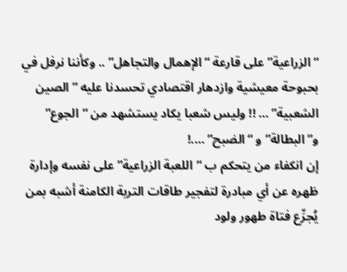“الزراعية” على قارعة “الإهمال والتجاهل” .. وكأننا نرفل في بحبوحة معيشية وازدهار اقتصادي تحسدنا عليه ” الصين الشعبية” … !! وليس شعبا يكاد يستشهد من “الجوع” و”البطالة” و “الضبح” ….!
إن انكفاء من يتحكم ب “اللعبة الزراعية” على نفسه وإدارة ظهره عن أي مبادرة لتفجير طاقات التربة الكامنة أشبه بمن يُجرِّع فتاة طهور ولود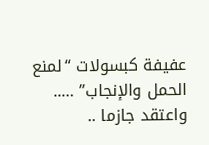عفيفة كبسولات “لمنع الحمل والإنجاب” ….. واعتقد جازما ..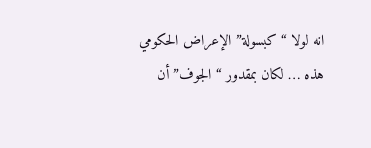انه لولا “كبسولة” الإعراض الحكومي هذه … لكان بمقدور “الجوف” أن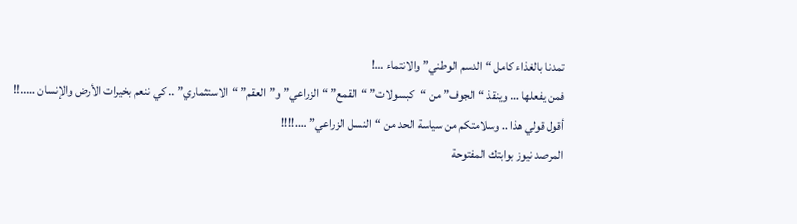تمدنا بالغذاء كامل “الدسم الوطني” والانتماء …!
فمن يفعلها … وينقذ “الجوف” من “كبسولات” “القمع” “الزراعي” و”العقم” “الاستثماري” .. كي ننعم بخيرات الأرض والإنسان …..!!
أقول قولي هذا .. وسلامتكم من سياسة الحد من “النسل الزراعي” ….!!!!
المرصد نيوز بوابتك المفتوحة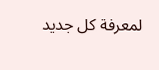لمعرفة كل جديد